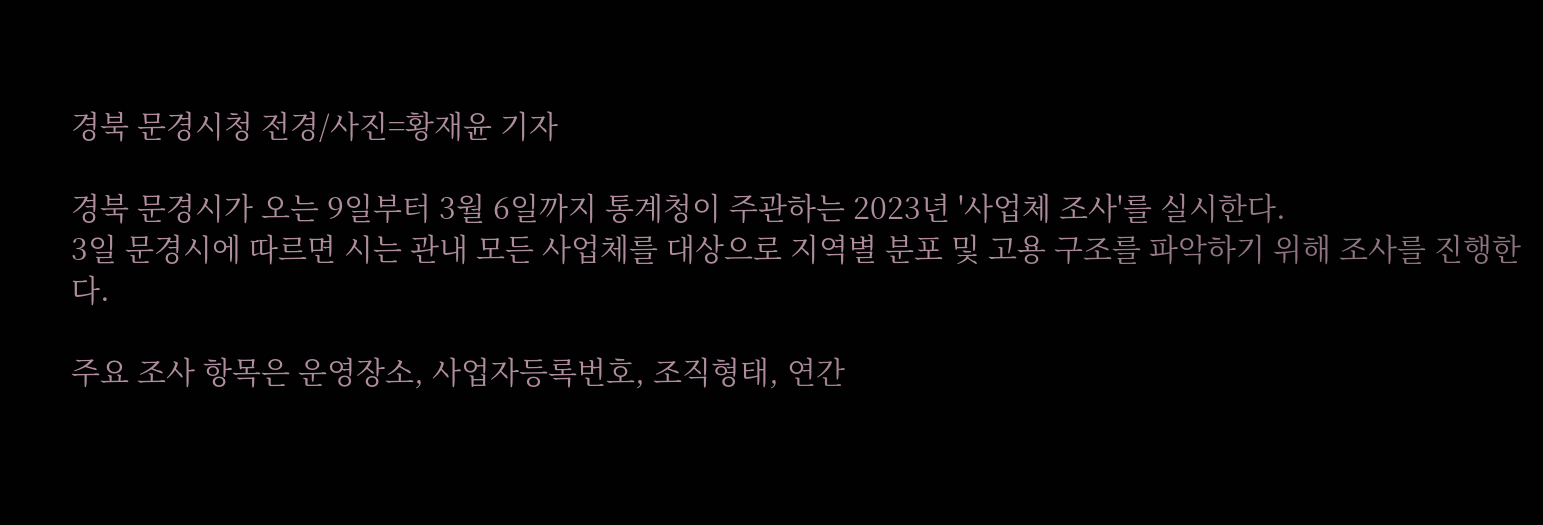경북 문경시청 전경/사진=황재윤 기자

경북 문경시가 오는 9일부터 3월 6일까지 통계청이 주관하는 2023년 '사업체 조사'를 실시한다.
3일 문경시에 따르면 시는 관내 모든 사업체를 대상으로 지역별 분포 및 고용 구조를 파악하기 위해 조사를 진행한다.

주요 조사 항목은 운영장소, 사업자등록번호, 조직형태, 연간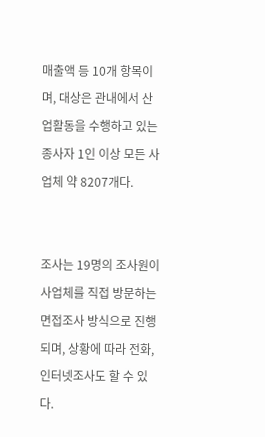매출액 등 10개 항목이며, 대상은 관내에서 산업활동을 수행하고 있는 종사자 1인 이상 모든 사업체 약 8207개다.


조사는 19명의 조사원이 사업체를 직접 방문하는 면접조사 방식으로 진행되며, 상황에 따라 전화, 인터넷조사도 할 수 있다.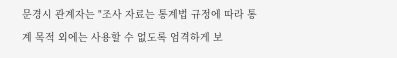문경시 관계자는 "조사 자료는 통계법 규정에 따라 통계 목적 외에는 사용할 수 없도록 엄격하게 보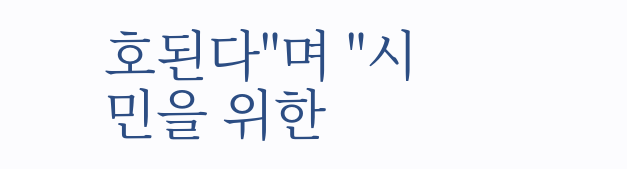호된다"며 "시민을 위한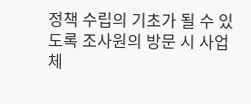정책 수립의 기초가 될 수 있도록 조사원의 방문 시 사업체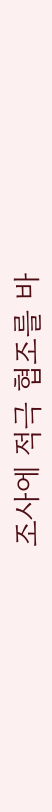조사에 적극 협조를 바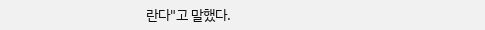란다"고 말했다.